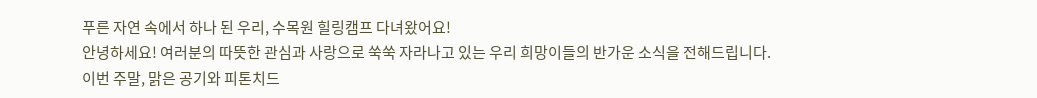푸른 자연 속에서 하나 된 우리, 수목원 힐링캠프 다녀왔어요!
안녕하세요! 여러분의 따뜻한 관심과 사랑으로 쑥쑥 자라나고 있는 우리 희망이들의 반가운 소식을 전해드립니다.
이번 주말, 맑은 공기와 피톤치드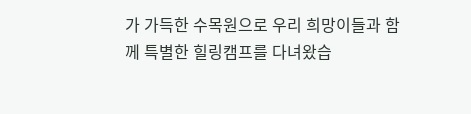가 가득한 수목원으로 우리 희망이들과 함께 특별한 힐링캠프를 다녀왔습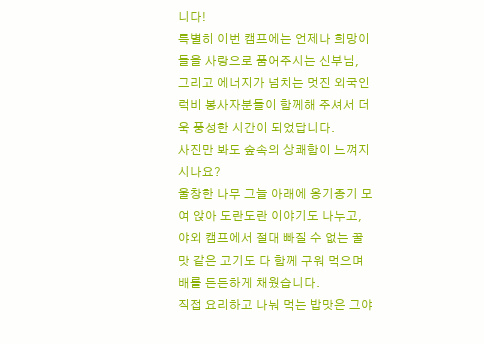니다!
특별히 이번 캠프에는 언제나 희망이들을 사랑으로 품어주시는 신부님,
그리고 에너지가 넘치는 멋진 외국인 럭비 봉사자분들이 함께해 주셔서 더욱 풍성한 시간이 되었답니다.
사진만 봐도 숲속의 상쾌함이 느껴지시나요?
울창한 나무 그늘 아래에 옹기종기 모여 앉아 도란도란 이야기도 나누고,
야외 캠프에서 절대 빠질 수 없는 꿀맛 같은 고기도 다 함께 구워 먹으며 배를 든든하게 채웠습니다.
직접 요리하고 나눠 먹는 밥맛은 그야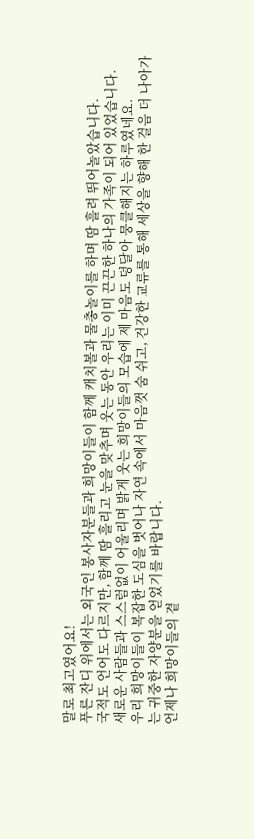말로 최고였어요!
푸른 잔디 위에서는 외국인 봉사자분들과 희망이들이 함께 캐치볼과 물총놀이를 하며 땀 흘려 뛰어놀았습니다.
국적도 언어도 다르지만, 함께 땀 흘리고 눈을 맞추며 웃는 동안 우리는 이미 끈끈한 하나의 가족이 되어 있었습니다.
새로운 사람들과 스스럼없이 어울리며 밝게 웃는 희망이들의 모습에 제 마음도 덩달아 뭉클해지는 하루였네요.
우리 희망이들이 복잡한 도심을 벗어나 자연 속에서 마음껏 숨 쉬고, 건강한 교류를 통해 세상을 향해 한 걸음 더 나아가는 귀중한 자양분을 얻었기를 바랍니다.
언제나 희망이들의 곁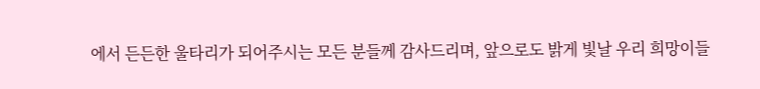에서 든든한 울타리가 되어주시는 모든 분들께 감사드리며, 앞으로도 밝게 빛날 우리 희망이들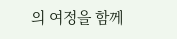의 여정을 함께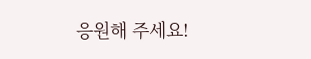응원해 주세요!